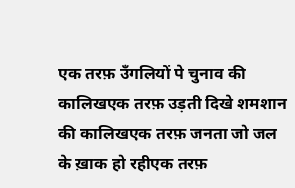एक तरफ़ उँगलियों पे चुनाव की कालिखएक तरफ़ उड़ती दिखे शमशान की कालिखएक तरफ़ जनता जो जल के ख़ाक हो रहीएक तरफ़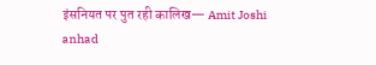इंसनियत पर पुत रही कालिख— Amit Joshi anhad